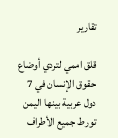تقارير

قلق اممي لتردي أوضاع حقوق الإنسان في 7 دول عربية بينها اليمن تورط جميع الأطراف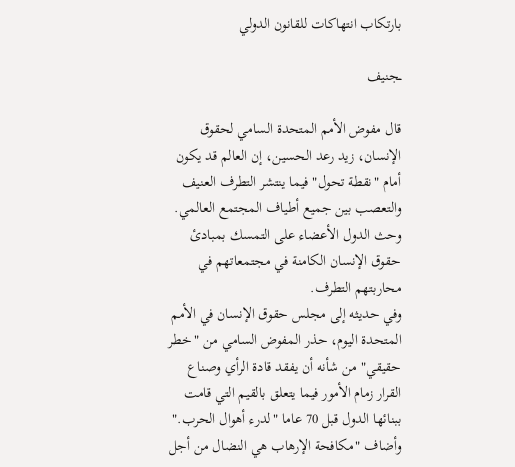بارتكاب انتهاكات للقانون الدولي

ــجنيف

قال مفوض الأمم المتحدة السامي لحقوق الإنسان، زيد رعد الحسين، إن العالم قد يكون أمام "نقطة تحول" فيما ينتشر التطرف العنيف والتعصب بين جميع أطياف المجتمع العالمي. وحث الدول الأعضاء على التمسك بمبادئ حقوق الإنسان الكامنة في مجتمعاتهم في محاربتهم التطرف.
وفي حديثه إلى مجلس حقوق الإنسان في الأمم المتحدة اليوم، حذر المفوض السامي من "خطر حقيقي" من شأنه أن يفقد قادة الرأي وصناع القرار زمام الأمور فيما يتعلق بالقيم التي قامت ببنائها الدول قبل 70 عاما "لدرء أهوال الحرب." وأضاف "مكافحة الإرهاب هي النضال من أجل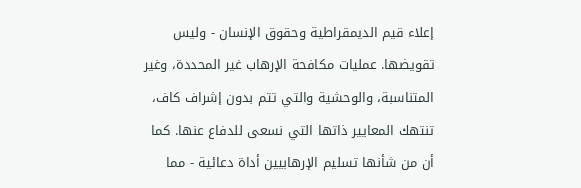إعلاء قيم الديمقراطية وحقوق الإنسان - وليس تقويضها. عمليات مكافحة الإرهاب غير المحددة، وغير المتناسبة، والوحشية والتي تتم بدون إشراف كاف، تنتهك المعايير ذاتها التي نسعى للدفاع عنها. كما أن من شأنها تسليم الإرهابيين أداة دعائية - مما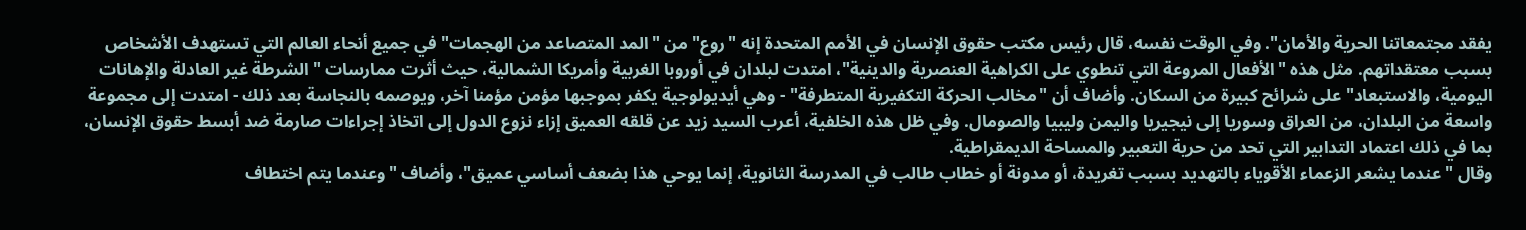يفقد مجتمعاتنا الحرية والأمان". وفي الوقت نفسه، قال رئيس مكتب حقوق الإنسان في الأمم المتحدة إنه "روع" من "المد المتصاعد من الهجمات" في جميع أنحاء العالم التي تستهدف الأشخاص بسبب معتقداتهم. مثل هذه "الأفعال المروعة التي تنطوي على الكراهية العنصرية والدينية"، امتدت لبلدان في أوروبا الغربية وأمريكا الشمالية، حيث أثرت ممارسات "الشرطة غير العادلة والإهانات اليومية، والاستبعاد" على شرائح كبيرة من السكان. وأضاف أن "مخالب الحركة التكفيرية المتطرفة" - وهي أيديولوجية يكفر بموجبها مؤمن مؤمنا آخر، ويوصمه بالنجاسة بعد ذلك - امتدت إلى مجموعة واسعة من البلدان، من العراق وسوريا إلى نيجيريا واليمن وليبيا والصومال. وفي ظل هذه الخلفية، أعرب السيد زيد عن قلقه العميق إزاء نزوع الدول إلى اتخاذ إجراءات صارمة ضد أبسط حقوق الإنسان، بما في ذلك اعتماد التدابير التي تحد من حرية التعبير والمساحة الديمقراطية.
وقال "عندما يشعر الزعماء الأقوياء بالتهديد بسبب تغريدة، أو مدونة أو خطاب طالب في المدرسة الثانوية، إنما يوحي هذا بضعف أساسي عميق"، وأضاف "وعندما يتم اختطاف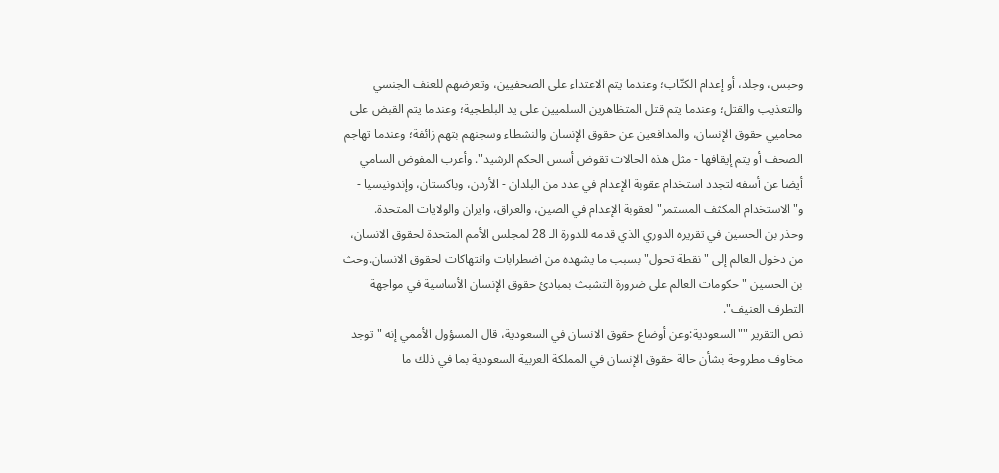وحبس، وجلد، أو إعدام الكتّاب؛ وعندما يتم الاعتداء على الصحفيين، وتعرضهم للعنف الجنسي والتعذيب والقتل؛ وعندما يتم قتل المتظاهرين السلميين على يد البلطجية؛ وعندما يتم القبض على محاميي حقوق الإنسان، والمدافعين عن حقوق الإنسان والنشطاء وسجنهم بتهم زائفة؛ وعندما تهاجم الصحف أو يتم إيقافها - مثل هذه الحالات تقوض أسس الحكم الرشيد". وأعرب المفوض السامي أيضا عن أسفه لتجدد استخدام عقوبة الإعدام في عدد من البلدان - الأردن، وباكستان، وإندونيسيا - و"الاستخدام المكثف المستمر" لعقوبة الإعدام في الصين، والعراق، وايران والولايات المتحدة.
وحذر بن الحسين في تقريره الدوري الذي قدمه للدورة الـ 28 لمجلس الأمم المتحدة لحقوق الانسان، من دخول العالم إلى "نقطة تحول" بسبب ما يشهده من اضطرابات وانتهاكات لحقوق الانسان.وحث بن الحسين "حكومات العالم على ضرورة التشبث بمبادئ حقوق الإنسان الأساسية في مواجهة التطرف العنيف".
نص التقرير ""السعودية:وعن أوضاع حقوق الانسان في السعودية، قال المسؤول الأممي إنه "توجد مخاوف مطروحة بشأن حالة حقوق الإنسان في المملكة العربية السعودية بما في ذلك ما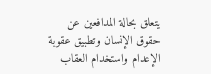يتعلق بحالة المدافعين عن حقوق الإنسان وتطبيق عقوبة الإعدام واستخدام العقاب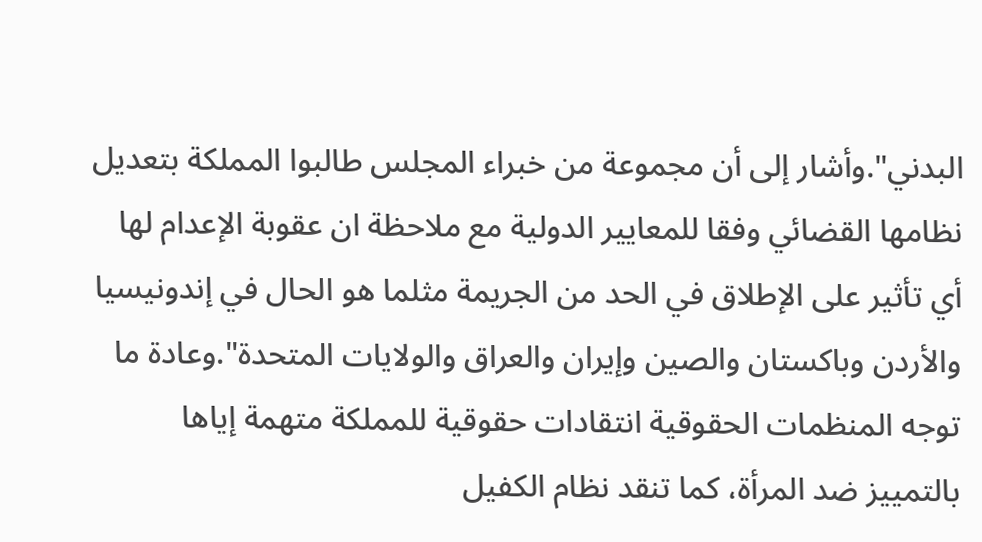البدني".وأشار إلى أن مجموعة من خبراء المجلس طالبوا المملكة بتعديل نظامها القضائي وفقا للمعايير الدولية مع ملاحظة ان عقوبة الإعدام لها أي تأثير على الإطلاق في الحد من الجريمة مثلما هو الحال في إندونيسيا والأردن وباكستان والصين وإيران والعراق والولايات المتحدة".وعادة ما توجه المنظمات الحقوقية انتقادات حقوقية للمملكة متهمة إياها بالتمييز ضد المرأة، كما تنقد نظام الكفيل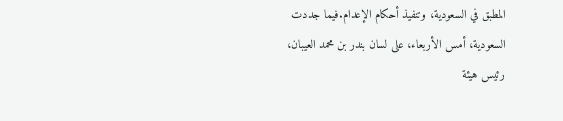المطبق في السعودية، وتنفيذ أحكام الإعدام.فيما جددت السعودية، أمس الأربعاء، على لسان بندر بن محمد العيبان، رئيس هيئة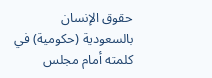حقوق الإنسان بالسعودية (حكومية) في كلمته أمام مجلس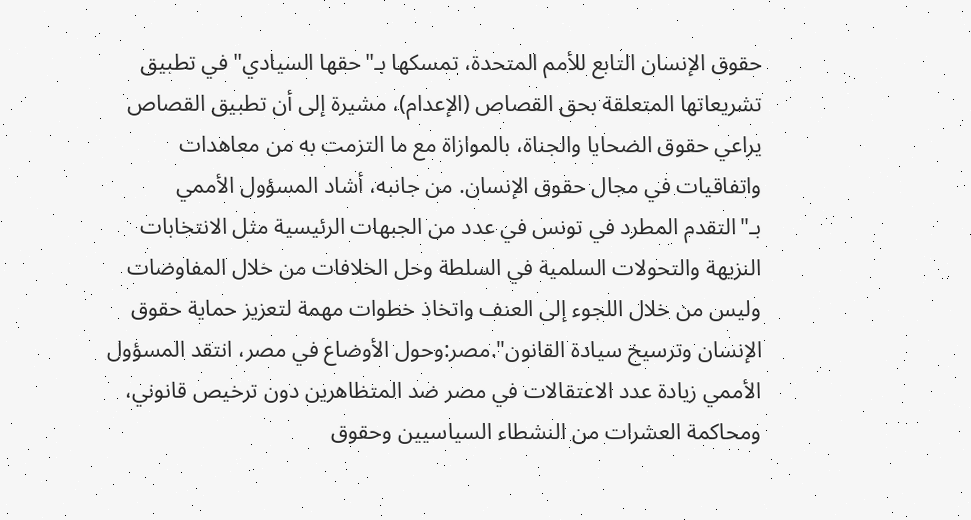حقوق الإنسان التابع للأمم المتحدة، تمسكها بـ"حقها السيادي" في تطبيق تشريعاتها المتعلقة بحق القصاص (الإعدام)، مشيرة إلى أن تطبيق القصاص يراعي حقوق الضحايا والجناة، بالموازاة مع ما التزمت به من معاهدات واتفاقيات في مجال حقوق الإنسان. من جانبه، أشاد المسؤول الأممي بـ"التقدم المطرد في تونس في عدد من الجبهات الرئيسية مثل الانتخابات النزيهة والتحولات السلمية في السلطة وحل الخلافات من خلال المفاوضات وليس من خلال اللجوء إلى العنف واتخاذ خطوات مهمة لتعزيز حماية حقوق الإنسان وترسيخ سيادة القانون".مصر:وحول الأوضاع في مصر، انتقد المسؤول الأممي زيادة عدد الاعتقالات في مصر ضد المتظاهرين دون ترخيص قانوني، ومحاكمة العشرات من النشطاء السياسيين وحقوق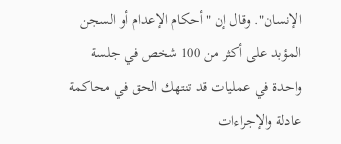الإنسان". وقال إن "أحكام الإعدام أو السجن المؤبد على أكثر من 100 شخص في جلسة واحدة في عمليات قد تنتهك الحق في محاكمة عادلة والإجراءات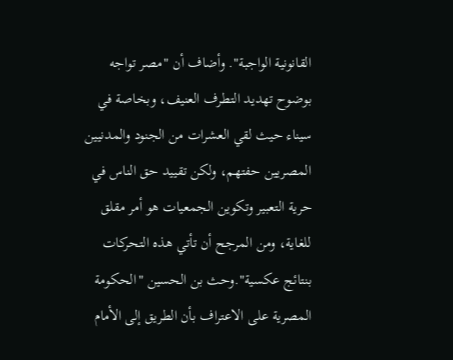القانونية الواجبة". وأضاف أن "مصر تواجه بوضوح تهديد التطرف العنيف، وبخاصة في سيناء حيث لقي العشرات من الجنود والمدنيين المصريين حفتهم، ولكن تقييد حق الناس في حرية التعبير وتكوين الجمعيات هو أمر مقلق للغاية، ومن المرجح أن تأتي هذه التحركات بنتائج عكسية".وحث بن الحسين "الحكومة المصرية على الاعتراف بأن الطريق إلى الأمام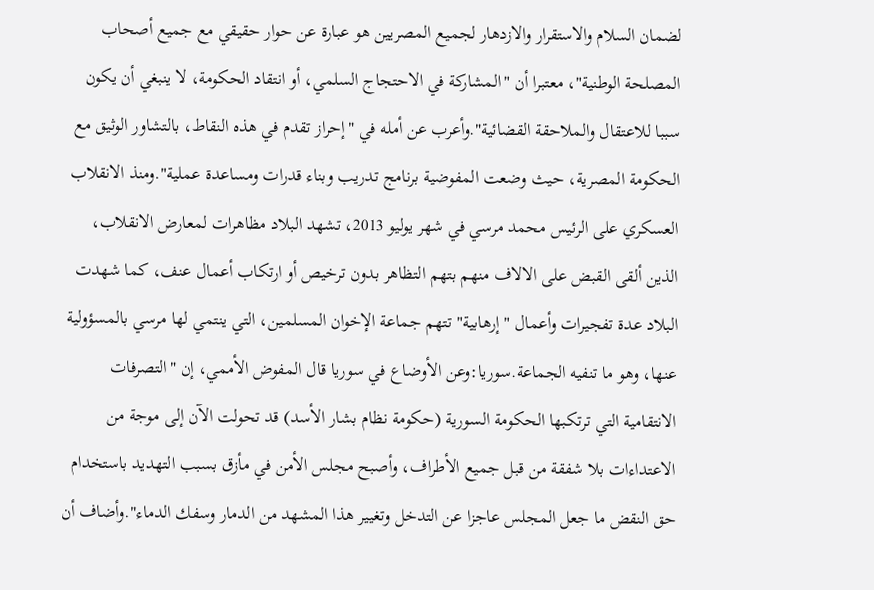لضمان السلام والاستقرار والازدهار لجميع المصريين هو عبارة عن حوار حقيقي مع جميع أصحاب المصلحة الوطنية"، معتبرا أن "المشاركة في الاحتجاج السلمي، أو انتقاد الحكومة، لا ينبغي أن يكون سببا للاعتقال والملاحقة القضائية".وأعرب عن أمله في "إحراز تقدم في هذه النقاط، بالتشاور الوثيق مع الحكومة المصرية، حيث وضعت المفوضية برنامج تدريب وبناء قدرات ومساعدة عملية".ومنذ الانقلاب العسكري على الرئيس محمد مرسي في شهر يوليو 2013، تشهد البلاد مظاهرات لمعارض الانقلاب، الذين ألقى القبض على الالاف منهم بتهم التظاهر بدون ترخيص أو ارتكاب أعمال عنف، كما شهدت البلاد عدة تفجيرات وأعمال "إرهابية" تتهم جماعة الإخوان المسلمين، التي ينتمي لها مرسي بالمسؤولية عنها، وهو ما تنفيه الجماعة.سوريا:وعن الأوضاع في سوريا قال المفوض الأممي، إن "التصرفات الانتقامية التي ترتكبها الحكومة السورية (حكومة نظام بشار الأسد) قد تحولت الآن إلى موجة من الاعتداءات بلا شفقة من قبل جميع الأطراف، وأصبح مجلس الأمن في مأزق بسبب التهديد باستخدام حق النقض ما جعل المجلس عاجزا عن التدخل وتغيير هذا المشهد من الدمار وسفك الدماء".وأضاف أن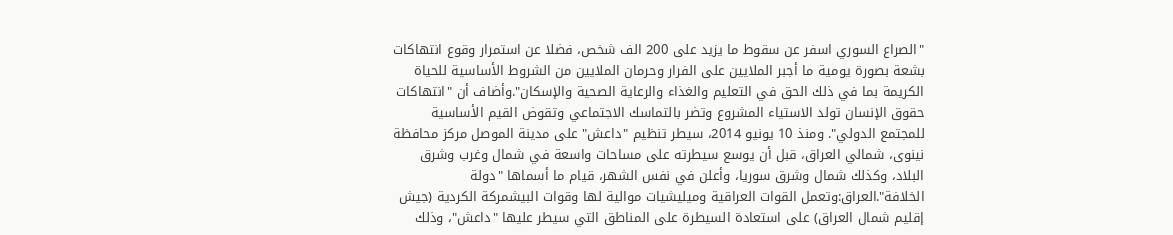"الصراع السوري اسفر عن سقوط ما يزيد على 200 الف شخص، فضلا عن استمرار وقوع انتهاكات بشعة بصورة يومية ما أجبر الملايين على الفرار وحرمان الملايين من الشروط الأساسية للحياة الكريمة بما في ذلك الحق في التعليم والغذاء والرعاية الصحية والإسكان".وأضاف أن "انتهاكات حقوق الإنسان تولد الاستياء المشروع وتضر بالتماسك الاجتماعي وتقوض القيم الأساسية للمجتمع الدولي". ومنذ 10 يونيو 2014، سيطر تنظيم "داعش" على مدينة الموصل مركز محافظة نينوى، شمالي العراق، قبل أن يوسع سيطرته على مساحات واسعة في شمال وغرب وشرق البلاد، وكذلك شمال وشرق سوريا، وأعلن في نفس الشهر، قيام ما أسماها "دولة الخلافة".العراق:وتعمل القوات العراقية وميليشيات موالية لها وقوات البيشمركة الكردية (جيش إقليم شمال العراق) على استعادة السيطرة على المناطق التي سيطر عليها "داعش"، وذلك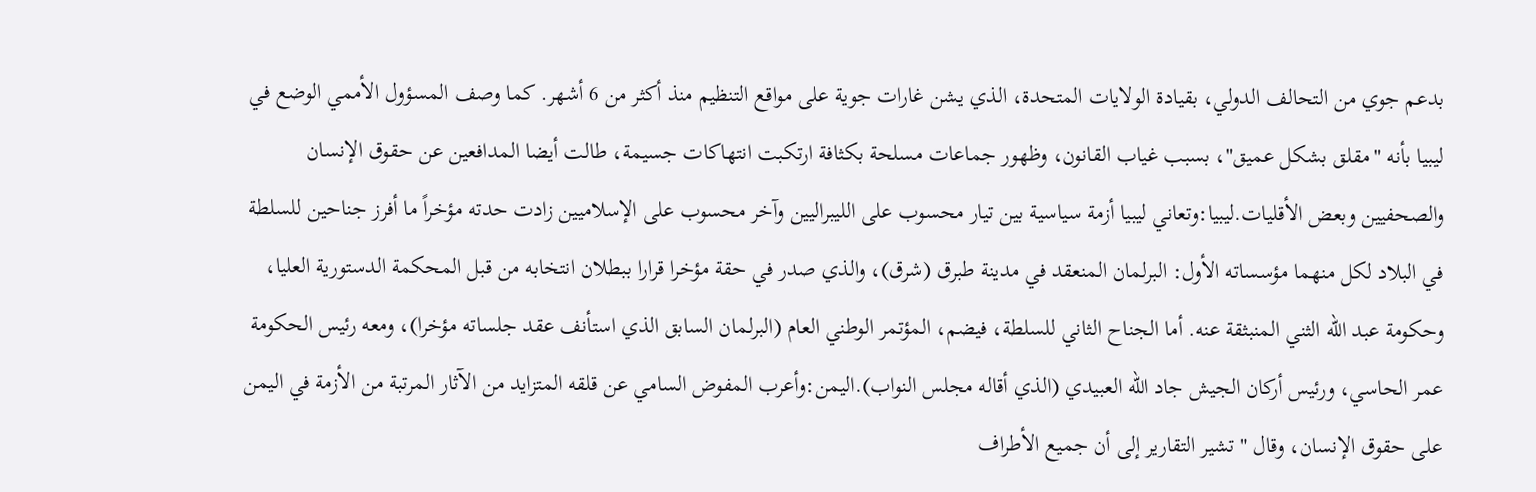بدعم جوي من التحالف الدولي، بقيادة الولايات المتحدة، الذي يشن غارات جوية على مواقع التنظيم منذ أكثر من 6 أشهر. كما وصف المسؤول الأممي الوضع في ليبيا بأنه "مقلق بشكل عميق"، بسبب غياب القانون، وظهور جماعات مسلحة بكثافة ارتكبت انتهاكات جسيمة، طالت أيضا المدافعين عن حقوق الإنسان والصحفيين وبعض الأقليات.ليبيا:وتعاني ليبيا أزمة سياسية بين تيار محسوب على الليبراليين وآخر محسوب على الإسلاميين زادت حدته مؤخراً ما أفرز جناحين للسلطة في البلاد لكل منهما مؤسساته الأول: البرلمان المنعقد في مدينة طبرق (شرق)، والذي صدر في حقة مؤخرا قرارا ببطلان انتخابه من قبل المحكمة الدستورية العليا، وحكومة عبد الله الثني المنبثقة عنه. أما الجناح الثاني للسلطة، فيضم، المؤتمر الوطني العام (البرلمان السابق الذي استأنف عقد جلساته مؤخرا)، ومعه رئيس الحكومة عمر الحاسي، ورئيس أركان الجيش جاد الله العبيدي (الذي أقاله مجلس النواب).اليمن:وأعرب المفوض السامي عن قلقه المتزايد من الآثار المرتبة من الأزمة في اليمن على حقوق الإنسان، وقال "تشير التقارير إلى أن جميع الأطراف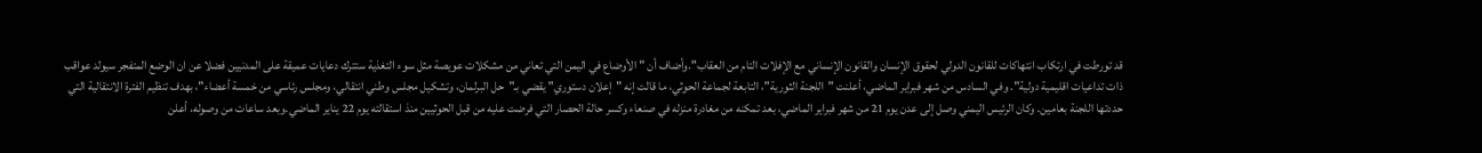قد تورطت في ارتكاب انتهاكات للقانون الدولي لحقوق الإنسان والقانون الإنساني مع الإفلات التام من العقاب".وأضاف أن "الأوضاع في اليمن التي تعاني من مشكلات عويصة مثل سوء التغذية ستترك دعايات عميقة على المدنيين فضلا عن ان الوضع المتفجر سيولد عواقب ذات تداعيات اقليمية دولية". وفي السادس من شهر فبراير الماضي، أعلنت "اللجنة الثورية"، التابعة لجماعة الحوثي، ما قالت إنه "إعلان دستوري" يقضي بـ"حل البرلمان، وتشكيل مجلس وطني انتقالي، ومجلس رئاسي من خمسة أعضاء"، بهدف تنظيم الفترة الانتقالية التي حددتها اللجنة بعامين. وكان الرئيس اليمني وصل إلى عدن يوم 21 من شهر فبراير الماضي، بعد تمكنه من مغادرة منزله في صنعاء وكسر حالة الحصار التي فرضت عليه من قبل الحوثيين منذ استقالته يوم 22 يناير الماضي.وبعد ساعات من وصوله، أعلن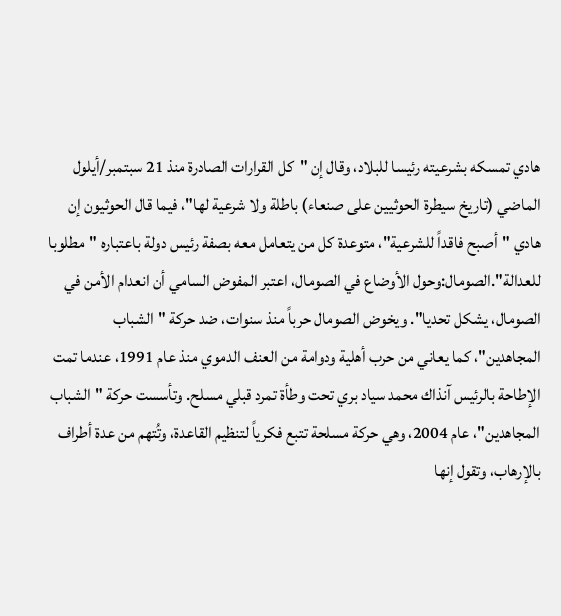هادي تمسكه بشرعيته رئيسا للبلاد، وقال إن "كل القرارات الصادرة منذ 21 سبتمبر/أيلول الماضي (تاريخ سيطرة الحوثيين على صنعاء) باطلة ولا شرعية لها"، فيما قال الحوثيون إن هادي "أصبح فاقداً للشرعية"، متوعدة كل من يتعامل معه بصفة رئيس دولة باعتباره "مطلوبا للعدالة".الصومال:وحول الأوضاع في الصومال، اعتبر المفوض السامي أن انعدام الأمن في الصومال، يشكل تحديا". ويخوض الصومال حرباً منذ سنوات، ضد حركة "الشباب المجاهدين"، كما يعاني من حرب أهلية ودوامة من العنف الدموي منذ عام 1991، عندما تمت الإطاحة بالرئيس آنذاك محمد سياد بري تحت وطأة تمرد قبلي مسلح. وتأسست حركة "الشباب المجاهدين"، عام 2004، وهي حركة مسلحة تتبع فكرياً لتنظيم القاعدة، وتُتهم من عدة أطراف بالإرهاب، وتقول إنها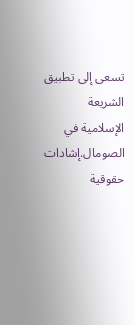تسعى إلى تطبيق الشريعة الإسلامية في الصومال.إشادات حقوقية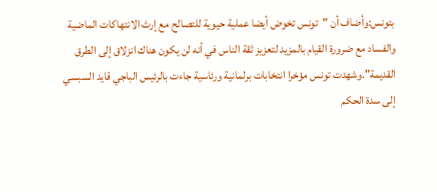بتونس:وأضاف أن "تونس تخوض أيضا عملية حيوية للتصالح مع إرث الانتهاكات الماضية والفساد مع ضرورة القيام بالمزيد لتعزيز ثقة الناس في أنه لن يكون هناك انزلاق إلى الطرق القديمة".وشهدت تونس مؤخرا انتخابات برلمانية ورئاسية جاءت بالرئيس الباجي قايد السبسي إلى سدة الحكم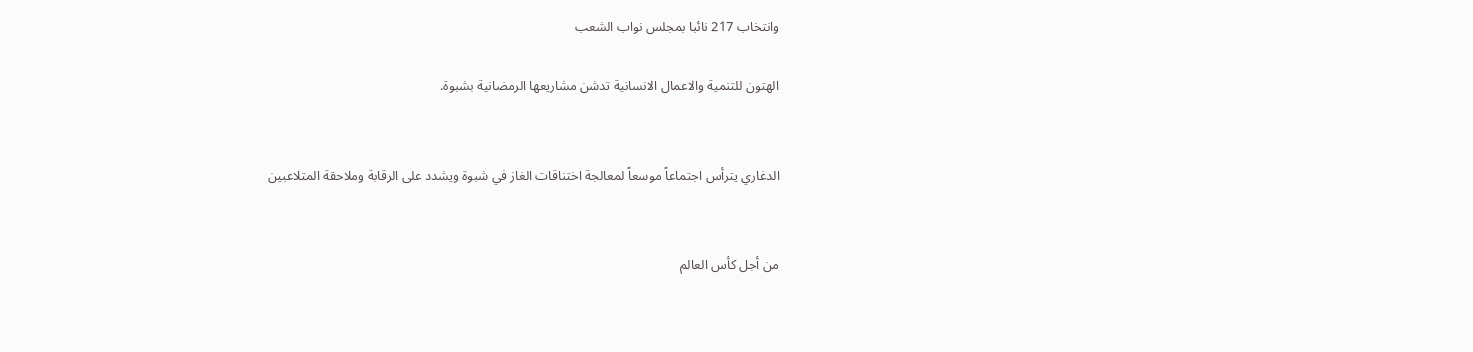وانتخاب 217 نائبا بمجلس نواب الشعب

الهتون للتنمية والاعمال الانسانية تدشن مشاريعها الرمضانية بشبوة.


الدغاري يترأس اجتماعاً موسعاً لمعالجة اختناقات الغاز في شبوة ويشدد على الرقابة وملاحقة المتلاعبين


من أجل كأس العالم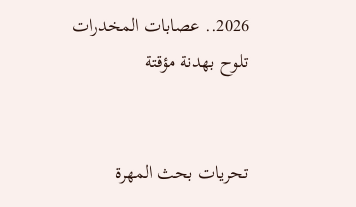2026.. عصابات المخدرات تلوح بهدنة مؤقتة


تحريات بحث المهرة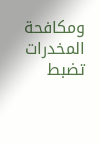ومكافحة المخدرات تضبط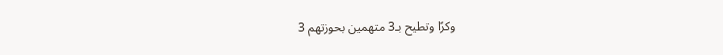وكرًا وتطيح بـ3 متهمين بحوزتهم 3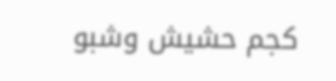كجم حشيش وشبو